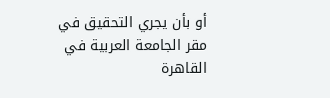أو بأن يجري التحقيق في مقر الجامعة العربية في القاهرة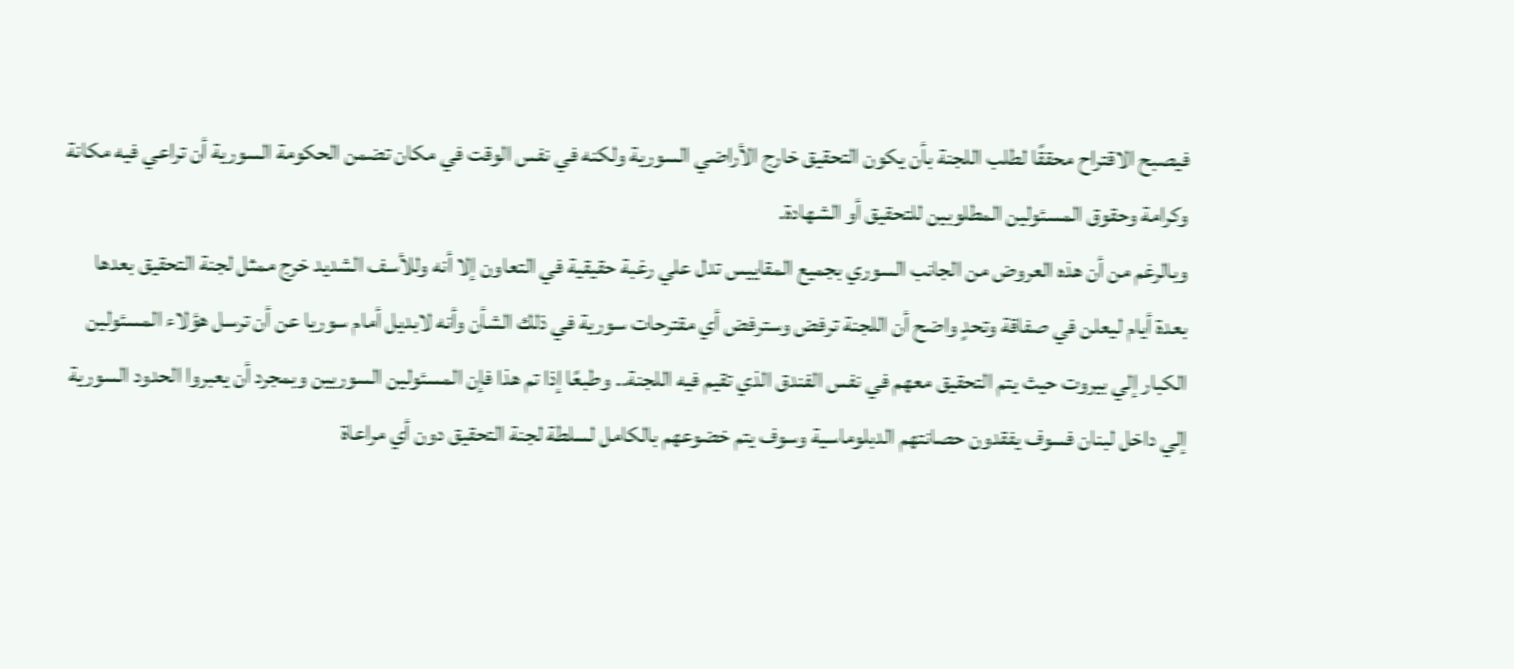فيصبح الاقتراح محققًا لطلب اللجنة بأن يكون التحقيق خارج الأراضي السورية ولكنه في نفس الوقت في مكان تضمن الحكومة السورية أن تراعي فيه مكانة وكرامة وحقوق المسئولين المطلوبين للتحقيق أو الشهادة.
وبالرغم من أن هذه العروض من الجانب السوري بجميع المقاييس تدل علي رغبة حقيقية في التعاون إلا أنه وللأسف الشديد خرج ممثل لجنة التحقيق بعدها بعدة أيام ليعلن في صفاقة وتحدٍ واضح أن اللجنة ترفض وسترفض أي مقترحات سورية في ذلك الشأن وأنه لابديل أمام سوريا عن أن ترسل هؤلاء المسئولين الكبار إلي بيروت حيث يتم التحقيق معهم في نفس الفندق الذي تقيم فيه اللجنة.. وطبعًا إذا تم هذا فإن المسئولين السوريين وبمجرد أن يعبروا الحدود السورية إلي داخل لبنان فسوف يفقدون حصانتهم الدبلوماسية وسوف يتم خضوعهم بالكامل لسلطة لجنة التحقيق دون أي مراعاة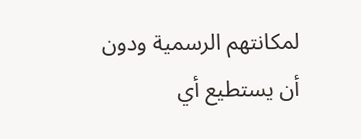لمكانتهم الرسمية ودون أن يستطيع أي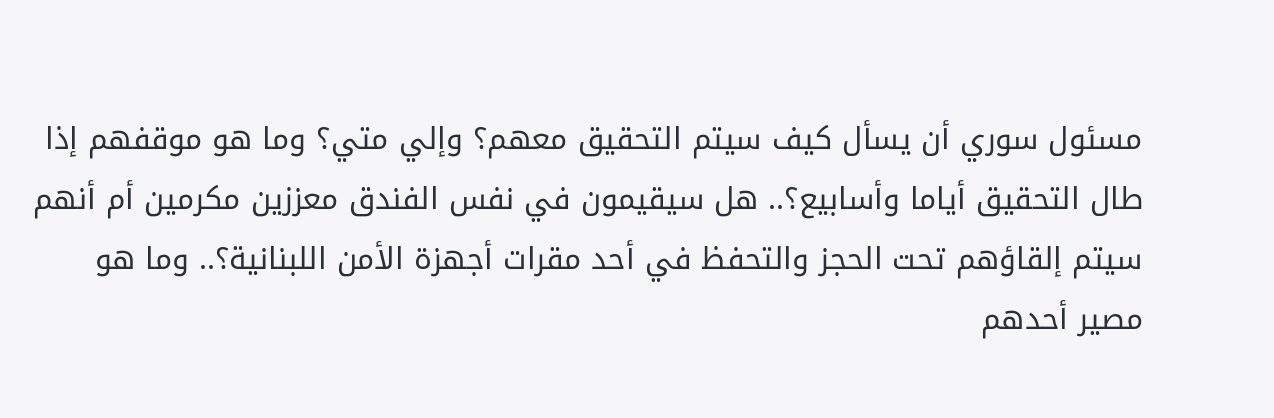مسئول سوري أن يسأل كيف سيتم التحقيق معهم؟ وإلي متي؟ وما هو موقفهم إذا طال التحقيق أياما وأسابيع؟.. هل سيقيمون في نفس الفندق معززين مكرمين أم أنهم سيتم إلقاؤهم تحت الحجز والتحفظ في أحد مقرات أجهزة الأمن اللبنانية؟.. وما هو مصير أحدهم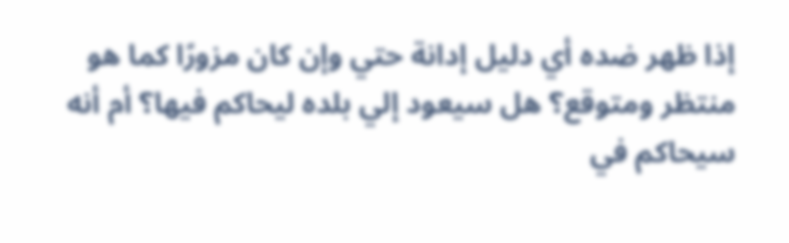إذا ظهر ضده أي دليل إدانة حتي وإن كان مزورًا كما هو منتظر ومتوقع؟ هل سيعود إلي بلده ليحاكم فيها؟ أم أنه سيحاكم في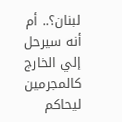لبنان؟.. أم أنه سيرحل إلي الخارج كالمجرمين ليحاكم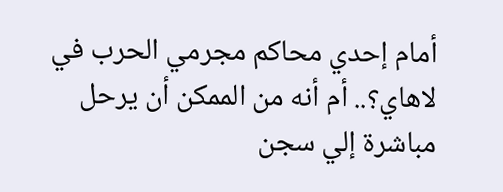أمام إحدي محاكم مجرمي الحرب في لاهاي؟.. أم أنه من الممكن أن يرحل مباشرة إلي سجن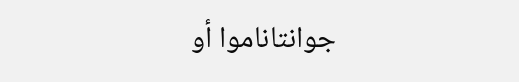جوانتاناموا أو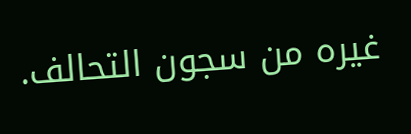غيره من سجون التحالف.